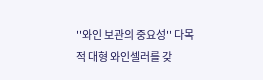''와인 보관의 중요성'' 다목적 대형 와인셀러를 갖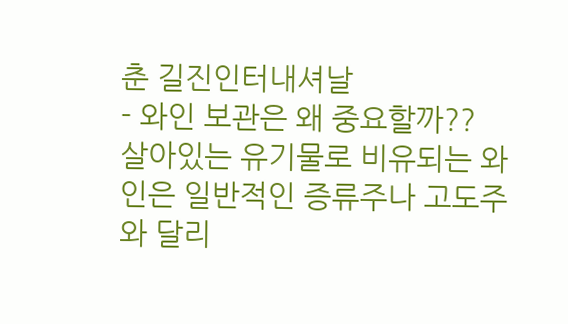춘 길진인터내셔날
- 와인 보관은 왜 중요할까??
살아있는 유기물로 비유되는 와인은 일반적인 증류주나 고도주와 달리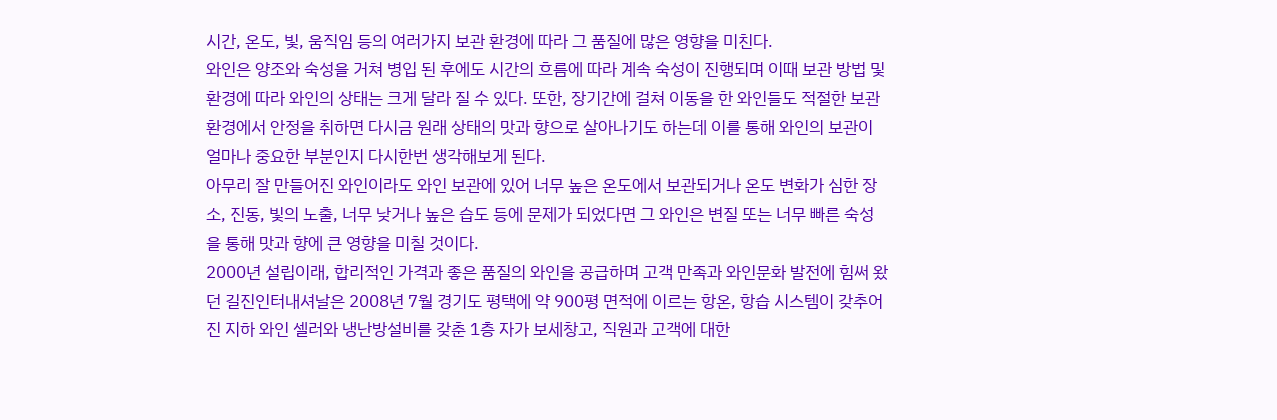시간, 온도, 빛, 움직임 등의 여러가지 보관 환경에 따라 그 품질에 많은 영향을 미친다.
와인은 양조와 숙성을 거쳐 병입 된 후에도 시간의 흐름에 따라 계속 숙성이 진행되며 이때 보관 방법 및 환경에 따라 와인의 상태는 크게 달라 질 수 있다. 또한, 장기간에 걸쳐 이동을 한 와인들도 적절한 보관환경에서 안정을 취하면 다시금 원래 상태의 맛과 향으로 살아나기도 하는데 이를 통해 와인의 보관이 얼마나 중요한 부분인지 다시한번 생각해보게 된다.
아무리 잘 만들어진 와인이라도 와인 보관에 있어 너무 높은 온도에서 보관되거나 온도 변화가 심한 장소, 진동, 빛의 노출, 너무 낮거나 높은 습도 등에 문제가 되었다면 그 와인은 변질 또는 너무 빠른 숙성을 통해 맛과 향에 큰 영향을 미칠 것이다.
2000년 설립이래, 합리적인 가격과 좋은 품질의 와인을 공급하며 고객 만족과 와인문화 발전에 힘써 왔던 길진인터내셔날은 2008년 7월 경기도 평택에 약 900평 면적에 이르는 항온, 항습 시스템이 갖추어진 지하 와인 셀러와 냉난방설비를 갖춘 1층 자가 보세창고, 직원과 고객에 대한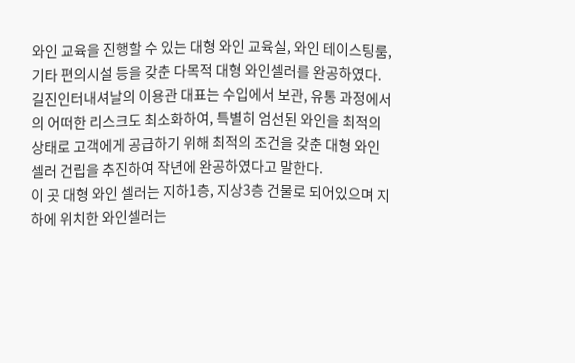와인 교육을 진행할 수 있는 대형 와인 교육실, 와인 테이스팅룸, 기타 편의시설 등을 갖춘 다목적 대형 와인셀러를 완공하였다.
길진인터내셔날의 이용관 대표는 수입에서 보관, 유통 과정에서의 어떠한 리스크도 최소화하여, 특별히 엄선된 와인을 최적의 상태로 고객에게 공급하기 위해 최적의 조건을 갖춘 대형 와인셀러 건립을 추진하여 작년에 완공하였다고 말한다.
이 곳 대형 와인 셀러는 지하1층, 지상3층 건물로 되어있으며 지하에 위치한 와인셀러는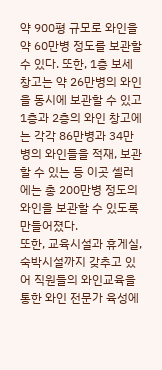약 900평 규모로 와인을 약 60만병 정도를 보관할 수 있다. 또한, 1층 보세창고는 약 26만병의 와인을 동시에 보관할 수 있고 1층과 2층의 와인 창고에는 각각 86만병과 34만병의 와인들을 적재, 보관할 수 있는 등 이곳 셀러에는 총 200만병 정도의 와인을 보관할 수 있도록 만들어졌다.
또한, 교육시설과 휴게실, 숙박시설까지 갖추고 있어 직원들의 와인교육을 통한 와인 전문가 육성에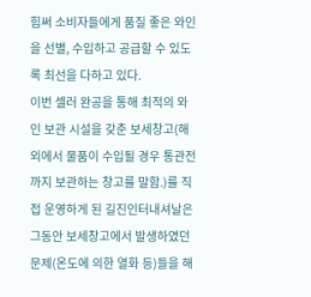힘써 소비자들에게 품질 좋은 와인을 선별, 수입하고 공급할 수 있도록 최선을 다하고 있다.
이번 셀러 완공을 통해 최적의 와인 보관 시설을 갖춘 보세창고(해외에서 물품이 수입될 경우 통관전까지 보관하는 창고를 말함.)를 직접 운영하게 된 길진인터내셔날은 그동안 보세창고에서 발생하였던 문제(온도에 의한 열화 등)들을 해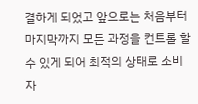결하게 되었고 앞으로는 처음부터 마지막까지 모든 과정을 컨트롤 할 수 있게 되어 최적의 상태로 소비자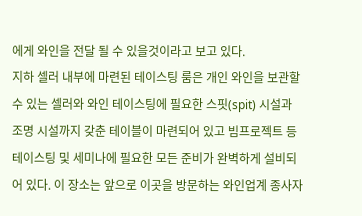에게 와인을 전달 될 수 있을것이라고 보고 있다.
지하 셀러 내부에 마련된 테이스팅 룸은 개인 와인을 보관할 수 있는 셀러와 와인 테이스팅에 필요한 스핏(spit) 시설과 조명 시설까지 갖춘 테이블이 마련되어 있고 빔프로젝트 등 테이스팅 및 세미나에 필요한 모든 준비가 완벽하게 설비되어 있다. 이 장소는 앞으로 이곳을 방문하는 와인업계 종사자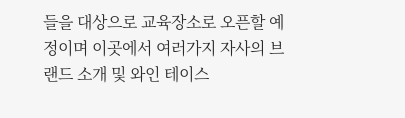들을 대상으로 교육장소로 오픈할 예정이며 이곳에서 여러가지 자사의 브랜드 소개 및 와인 테이스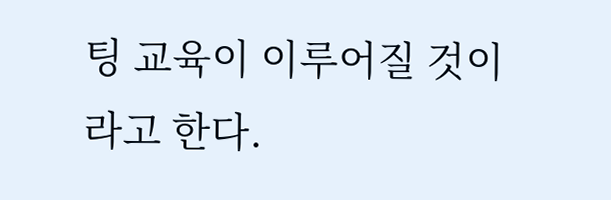팅 교육이 이루어질 것이라고 한다.